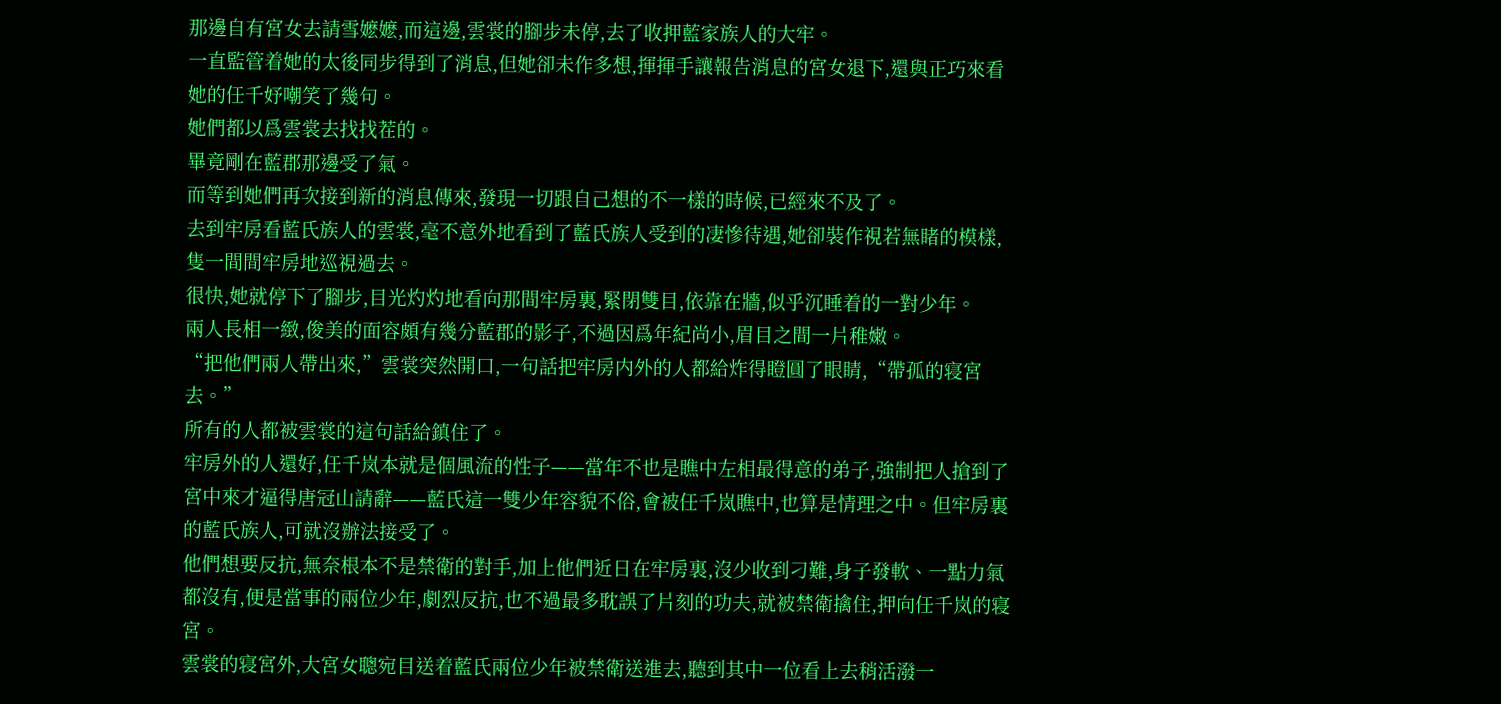那邊自有宮女去請雪嬷嬷,而這邊,雲裳的腳步未停,去了收押藍家族人的大牢。
一直監管着她的太後同步得到了消息,但她卻未作多想,揮揮手讓報告消息的宮女退下,還與正巧來看她的任千妤嘲笑了幾句。
她們都以爲雲裳去找找茬的。
畢竟剛在藍郡那邊受了氣。
而等到她們再次接到新的消息傳來,發現一切跟自己想的不一樣的時候,已經來不及了。
去到牢房看藍氏族人的雲裳,毫不意外地看到了藍氏族人受到的凄慘待遇,她卻裝作視若無睹的模樣,隻一間間牢房地巡視過去。
很快,她就停下了腳步,目光灼灼地看向那間牢房裏,緊閉雙目,依靠在牆,似乎沉睡着的一對少年。
兩人長相一緻,俊美的面容頗有幾分藍郡的影子,不過因爲年紀尚小,眉目之間一片稚嫩。
“把他們兩人帶出來,”雲裳突然開口,一句話把牢房内外的人都給炸得瞪圓了眼睛,“帶孤的寝宮去。”
所有的人都被雲裳的這句話給鎮住了。
牢房外的人還好,任千岚本就是個風流的性子——當年不也是瞧中左相最得意的弟子,強制把人搶到了宮中來才逼得唐冠山請辭——藍氏這一雙少年容貌不俗,會被任千岚瞧中,也算是情理之中。但牢房裏的藍氏族人,可就沒辦法接受了。
他們想要反抗,無奈根本不是禁衛的對手,加上他們近日在牢房裏,沒少收到刁難,身子發軟、一點力氣都沒有,便是當事的兩位少年,劇烈反抗,也不過最多耽誤了片刻的功夫,就被禁衛擒住,押向任千岚的寝宮。
雲裳的寝宮外,大宮女聰宛目送着藍氏兩位少年被禁衛送進去,聽到其中一位看上去稍活潑一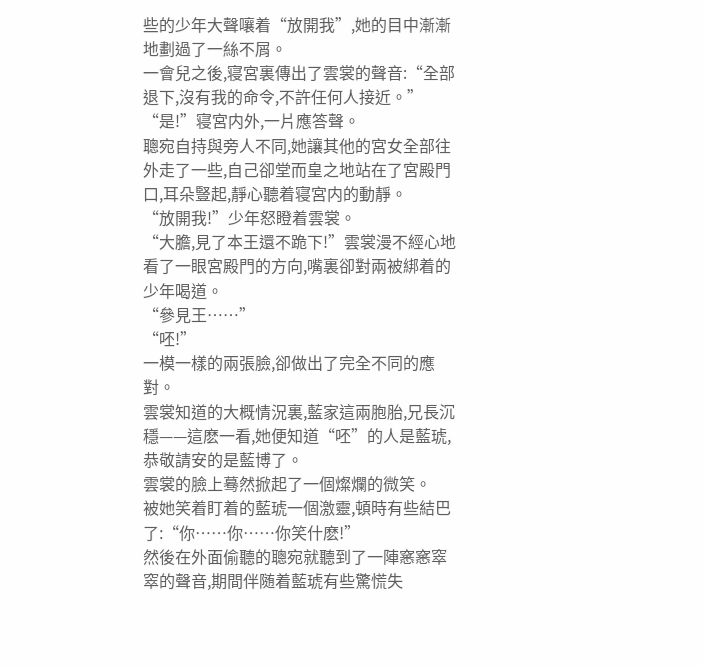些的少年大聲嚷着“放開我”,她的目中漸漸地劃過了一絲不屑。
一會兒之後,寝宮裏傳出了雲裳的聲音:“全部退下,沒有我的命令,不許任何人接近。”
“是!”寝宮内外,一片應答聲。
聰宛自持與旁人不同,她讓其他的宮女全部往外走了一些,自己卻堂而皇之地站在了宮殿門口,耳朵豎起,靜心聽着寝宮内的動靜。
“放開我!”少年怒瞪着雲裳。
“大膽,見了本王還不跪下!”雲裳漫不經心地看了一眼宮殿門的方向,嘴裏卻對兩被綁着的少年喝道。
“參見王……”
“呸!”
一模一樣的兩張臉,卻做出了完全不同的應對。
雲裳知道的大概情況裏,藍家這兩胞胎,兄長沉穩——這麽一看,她便知道“呸”的人是藍琥,恭敬請安的是藍博了。
雲裳的臉上蓦然掀起了一個燦爛的微笑。
被她笑着盯着的藍琥一個激靈,頓時有些結巴了:“你……你……你笑什麽!”
然後在外面偷聽的聰宛就聽到了一陣窸窸窣窣的聲音,期間伴随着藍琥有些驚慌失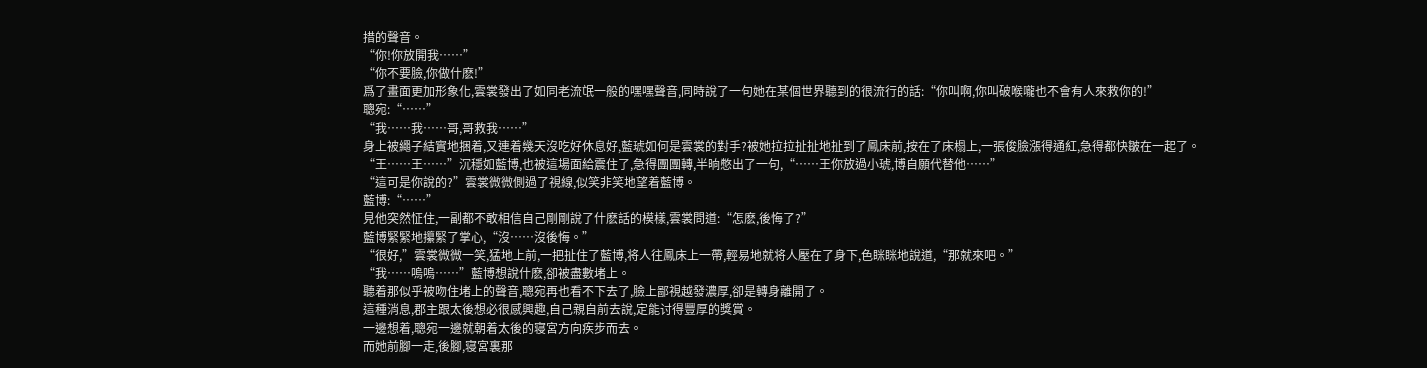措的聲音。
“你!你放開我……”
“你不要臉,你做什麽!”
爲了畫面更加形象化,雲裳發出了如同老流氓一般的嘿嘿聲音,同時說了一句她在某個世界聽到的很流行的話:“你叫啊,你叫破喉嚨也不會有人來救你的!”
聰宛:“……”
“我……我……哥,哥救我……”
身上被繩子結實地捆着,又連着幾天沒吃好休息好,藍琥如何是雲裳的對手?被她拉拉扯扯地扯到了鳳床前,按在了床榻上,一張俊臉漲得通紅,急得都快皺在一起了。
“王……王……”沉穩如藍博,也被這場面給震住了,急得團團轉,半晌憋出了一句,“……王你放過小琥,博自願代替他……”
“這可是你說的?”雲裳微微側過了視線,似笑非笑地望着藍博。
藍博:“……”
見他突然怔住,一副都不敢相信自己剛剛說了什麽話的模樣,雲裳問道:“怎麽,後悔了?”
藍博緊緊地攥緊了掌心,“沒……沒後悔。”
“很好,”雲裳微微一笑,猛地上前,一把扯住了藍博,将人往鳳床上一帶,輕易地就将人壓在了身下,色眯眯地說道,“那就來吧。”
“我……嗚嗚……”藍博想說什麽,卻被盡數堵上。
聽着那似乎被吻住堵上的聲音,聰宛再也看不下去了,臉上鄙視越發濃厚,卻是轉身離開了。
這種消息,郡主跟太後想必很感興趣,自己親自前去說,定能讨得豐厚的獎賞。
一邊想着,聰宛一邊就朝着太後的寝宮方向疾步而去。
而她前腳一走,後腳,寝宮裏那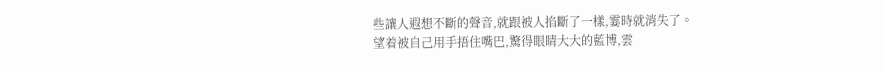些讓人遐想不斷的聲音,就跟被人掐斷了一樣,霎時就消失了。
望着被自己用手捂住嘴巴,驚得眼睛大大的藍博,雲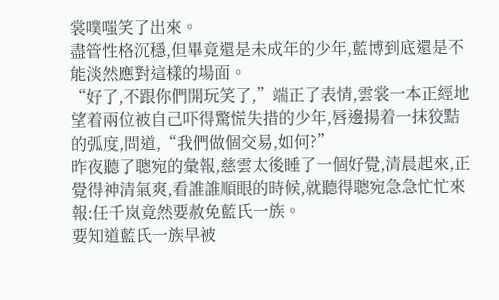裳噗嗤笑了出來。
盡管性格沉穩,但畢竟還是未成年的少年,藍博到底還是不能淡然應對這樣的場面。
“好了,不跟你們開玩笑了,”端正了表情,雲裳一本正經地望着兩位被自己吓得驚慌失措的少年,唇邊揚着一抹狡黠的弧度,問道,“我們做個交易,如何?”
昨夜聽了聰宛的彙報,慈雲太後睡了一個好覺,清晨起來,正覺得神清氣爽,看誰誰順眼的時候,就聽得聰宛急急忙忙來報:任千岚竟然要赦免藍氏一族。
要知道藍氏一族早被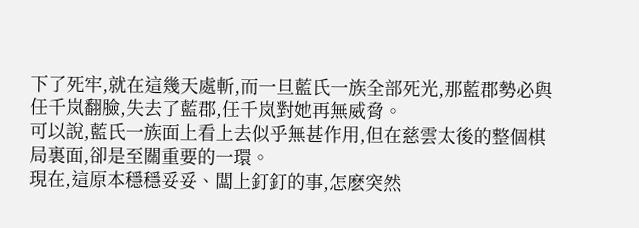下了死牢,就在這幾天處斬,而一旦藍氏一族全部死光,那藍郡勢必與任千岚翻臉,失去了藍郡,任千岚對她再無威脅。
可以說,藍氏一族面上看上去似乎無甚作用,但在慈雲太後的整個棋局裏面,卻是至關重要的一環。
現在,這原本穩穩妥妥、闆上釘釘的事,怎麽突然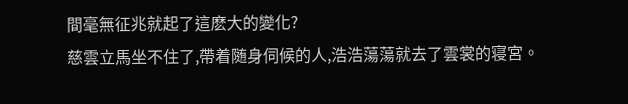間毫無征兆就起了這麽大的變化?
慈雲立馬坐不住了,帶着随身伺候的人,浩浩蕩蕩就去了雲裳的寝宮。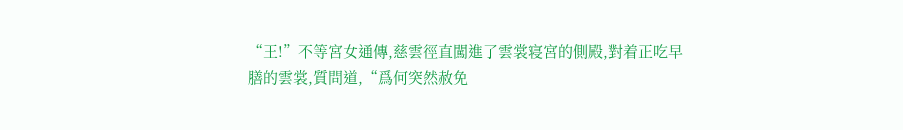“王!”不等宮女通傳,慈雲徑直闖進了雲裳寝宮的側殿,對着正吃早膳的雲裳,質問道,“爲何突然赦免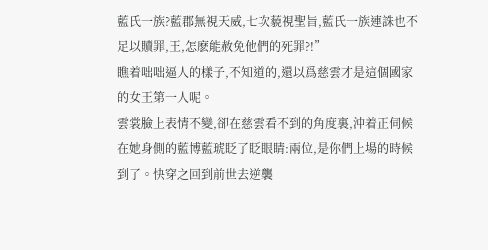藍氏一族?藍郡無視天威,七次藐視聖旨,藍氏一族連誅也不足以贖罪,王,怎麽能赦免他們的死罪?!”
瞧着咄咄逼人的樣子,不知道的,還以爲慈雲才是這個國家的女王第一人呢。
雲裳臉上表情不變,卻在慈雲看不到的角度裏,沖着正伺候在她身側的藍博藍琥眨了眨眼睛:兩位,是你們上場的時候到了。快穿之回到前世去逆襲